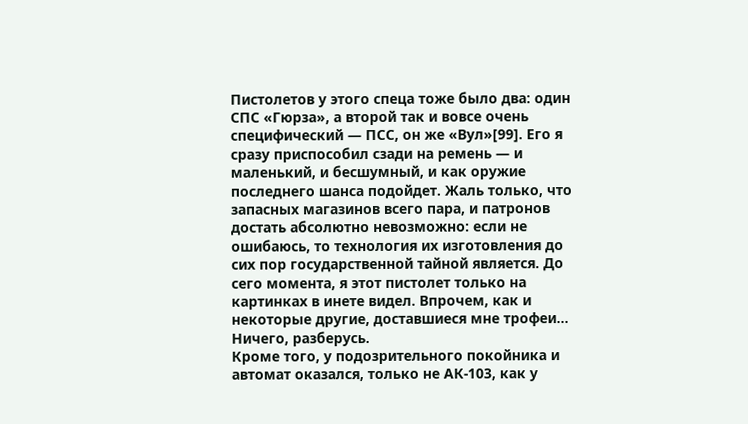Пистолетов у этого спеца тоже было два: один СПС «Гюрза», а второй так и вовсе очень специфический — ПСС, он же «Вул»[99]. Его я сразу приспособил сзади на ремень — и маленький, и бесшумный, и как оружие последнего шанса подойдет. Жаль только, что запасных магазинов всего пара, и патронов достать абсолютно невозможно: если не ошибаюсь, то технология их изготовления до сих пор государственной тайной является. До сего момента, я этот пистолет только на картинках в инете видел. Впрочем, как и некоторые другие, доставшиеся мне трофеи… Ничего, разберусь.
Кроме того, у подозрительного покойника и автомат оказался, только не АК-103, как у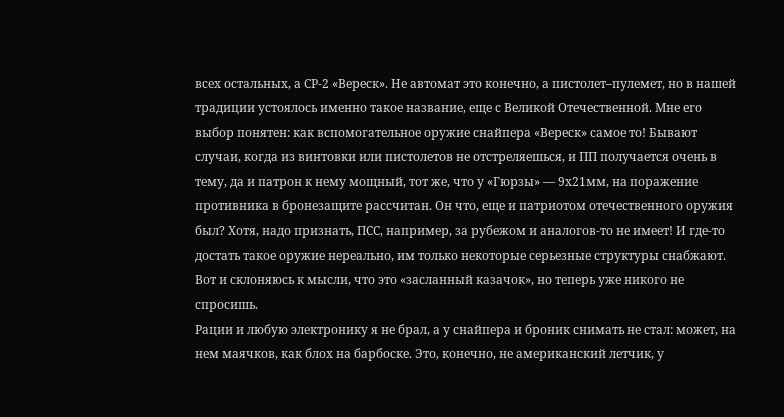всех остальных, а СР-2 «Вереск». Не автомат это конечно, а пистолет–пулемет, но в нашей традиции устоялось именно такое название, еще с Великой Отечественной. Мне его выбор понятен: как вспомогательное оружие снайпера «Вереск» самое то! Бывают случаи, когда из винтовки или пистолетов не отстреляешься, и ПП получается очень в тему, да и патрон к нему мощный, тот же, что у «Гюрзы» — 9х21мм, на поражение противника в бронезащите рассчитан. Он что, еще и патриотом отечественного оружия был? Хотя, надо признать, ПСС, например, за рубежом и аналогов‑то не имеет! И где‑то достать такое оружие нереально, им только некоторые серьезные структуры снабжают. Вот и склоняюсь к мысли, что это «засланный казачок», но теперь уже никого не спросишь.
Рации и любую электронику я не брал, а у снайпера и броник снимать не стал: может, на нем маячков, как блох на барбоске. Это, конечно, не американский летчик, у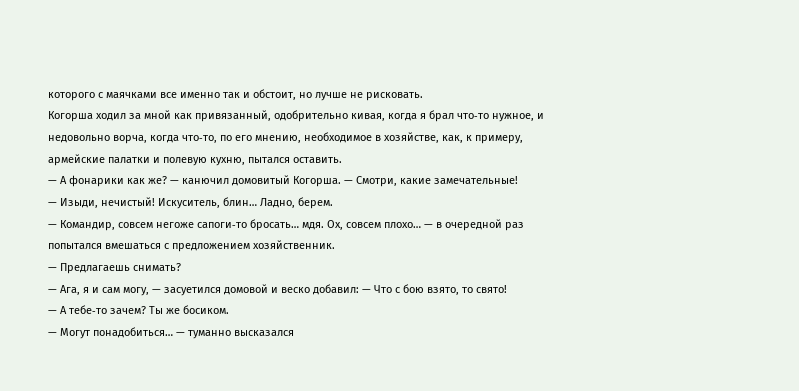которого с маячками все именно так и обстоит, но лучше не рисковать.
Когорша ходил за мной как привязанный, одобрительно кивая, когда я брал что‑то нужное, и недовольно ворча, когда что‑то, по его мнению, необходимое в хозяйстве, как, к примеру, армейские палатки и полевую кухню, пытался оставить.
— А фонарики как же? — канючил домовитый Когорша. — Смотри, какие замечательные!
— Изыди, нечистый! Искуситель, блин… Ладно, берем.
— Командир, совсем негоже сапоги‑то бросать… мдя. Ох, совсем плохо… — в очередной раз попытался вмешаться с предложением хозяйственник.
— Предлагаешь снимать?
— Ага, я и сам могу, — засуетился домовой и веско добавил: — Что с бою взято, то свято!
— А тебе‑то зачем? Ты же босиком.
— Могут понадобиться… — туманно высказался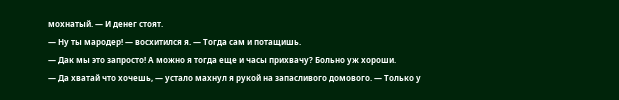мохнатый. — И денег стоят.
— Ну ты мародер! — восхитился я. — Тогда сам и потащишь.
— Дак мы это запросто! А можно я тогда еще и часы прихвачу? Больно уж хороши.
— Да хватай что хочешь, — устало махнул я рукой на запасливого домового. — Только у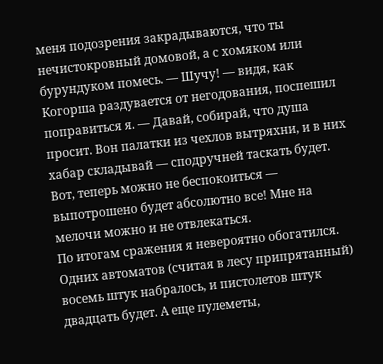меня подозрения закрадываются, что ты нечистокровный домовой, а с хомяком или бурундуком помесь. — Шучу! — видя, как Когорша раздувается от негодования, поспешил поправиться я. — Давай, собирай, что душа просит. Вон палатки из чехлов вытряхни, и в них хабар складывай — сподручней таскать будет.
Вот, теперь можно не беспокоиться — выпотрошено будет абсолютно все! Мне на мелочи можно и не отвлекаться.
По итогам сражения я невероятно обогатился. Одних автоматов (считая в лесу припрятанный) восемь штук набралось, и пистолетов штук двадцать будет. А еще пулеметы,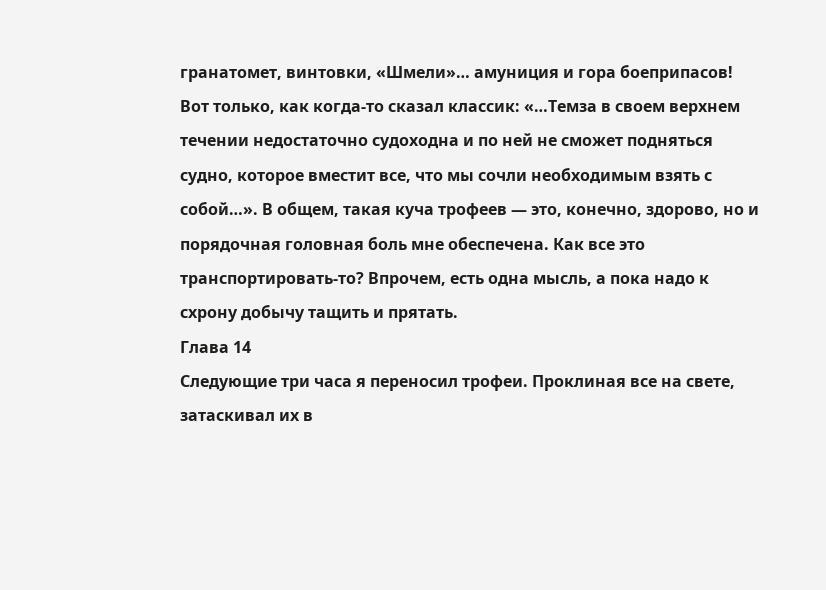гранатомет, винтовки, «Шмели»… амуниция и гора боеприпасов! Вот только, как когда‑то сказал классик: «…Темза в своем верхнем течении недостаточно судоходна и по ней не сможет подняться судно, которое вместит все, что мы сочли необходимым взять с собой…». В общем, такая куча трофеев — это, конечно, здорово, но и порядочная головная боль мне обеспечена. Как все это транспортировать‑то? Впрочем, есть одна мысль, а пока надо к схрону добычу тащить и прятать.
Глава 14
Следующие три часа я переносил трофеи. Проклиная все на свете, затаскивал их в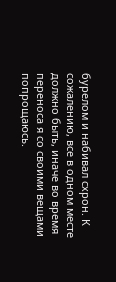бурелом и набивал схрон. К сожалению, все в одном месте должно быть, иначе во время переноса я со своими вещами попрощаюсь.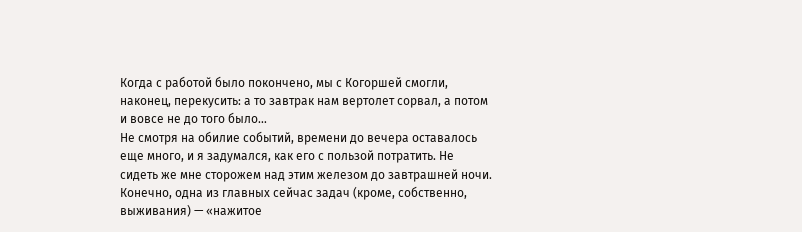Когда с работой было покончено, мы с Когоршей смогли, наконец, перекусить: а то завтрак нам вертолет сорвал, а потом и вовсе не до того было…
Не смотря на обилие событий, времени до вечера оставалось еще много, и я задумался, как его с пользой потратить. Не сидеть же мне сторожем над этим железом до завтрашней ночи. Конечно, одна из главных сейчас задач (кроме, собственно, выживания) — «нажитое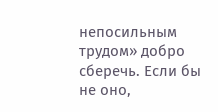непосильным трудом» добро сберечь. Если бы не оно,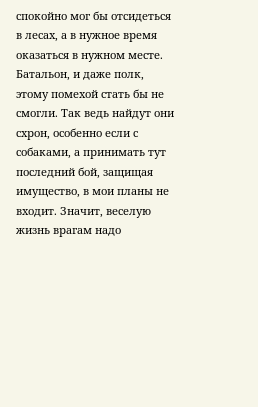спокойно мог бы отсидеться в лесах, а в нужное время оказаться в нужном месте. Батальон, и даже полк, этому помехой стать бы не смогли. Так ведь найдут они схрон, особенно если с собаками, а принимать тут последний бой, защищая имущество, в мои планы не входит. Значит, веселую жизнь врагам надо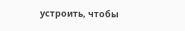устроить, чтобы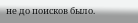не до поисков было.